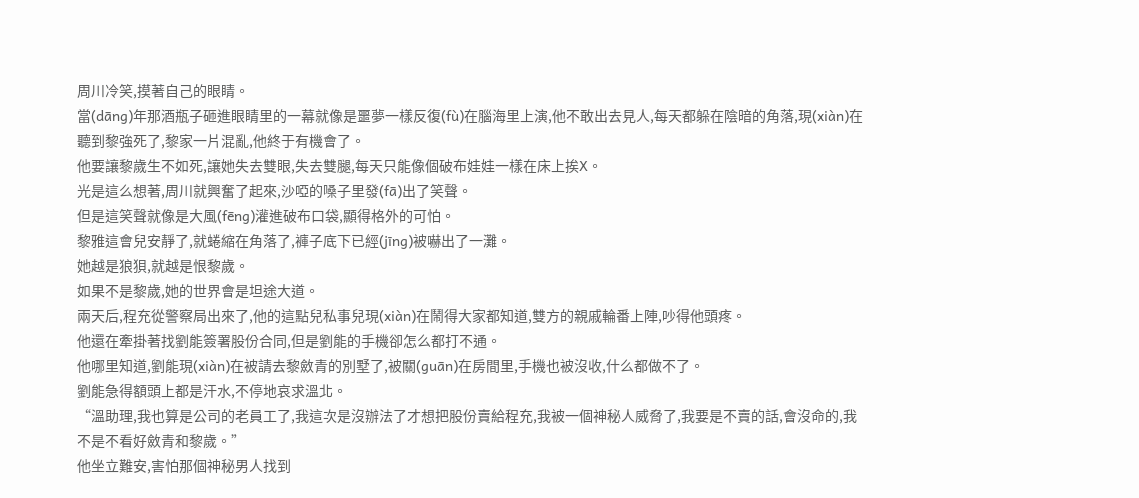周川冷笑,摸著自己的眼睛。
當(dāng)年那酒瓶子砸進眼睛里的一幕就像是噩夢一樣反復(fù)在腦海里上演,他不敢出去見人,每天都躲在陰暗的角落,現(xiàn)在聽到黎強死了,黎家一片混亂,他終于有機會了。
他要讓黎歲生不如死,讓她失去雙眼,失去雙腿,每天只能像個破布娃娃一樣在床上挨X。
光是這么想著,周川就興奮了起來,沙啞的嗓子里發(fā)出了笑聲。
但是這笑聲就像是大風(fēng)灌進破布口袋,顯得格外的可怕。
黎雅這會兒安靜了,就蜷縮在角落了,褲子底下已經(jīng)被嚇出了一灘。
她越是狼狽,就越是恨黎歲。
如果不是黎歲,她的世界會是坦途大道。
兩天后,程充從警察局出來了,他的這點兒私事兒現(xiàn)在鬧得大家都知道,雙方的親戚輪番上陣,吵得他頭疼。
他還在牽掛著找劉能簽署股份合同,但是劉能的手機卻怎么都打不通。
他哪里知道,劉能現(xiàn)在被請去黎斂青的別墅了,被關(guān)在房間里,手機也被沒收,什么都做不了。
劉能急得額頭上都是汗水,不停地哀求溫北。
“溫助理,我也算是公司的老員工了,我這次是沒辦法了才想把股份賣給程充,我被一個神秘人威脅了,我要是不賣的話,會沒命的,我不是不看好斂青和黎歲。”
他坐立難安,害怕那個神秘男人找到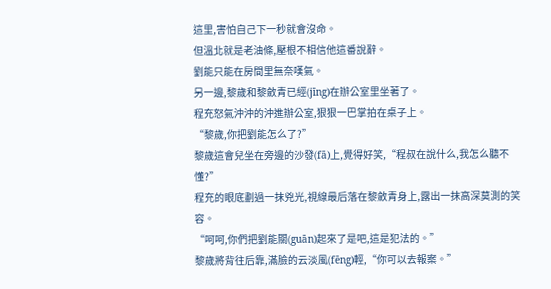這里,害怕自己下一秒就會沒命。
但溫北就是老油條,壓根不相信他這番說辭。
劉能只能在房間里無奈嘆氣。
另一邊,黎歲和黎斂青已經(jīng)在辦公室里坐著了。
程充怒氣沖沖的沖進辦公室,狠狠一巴掌拍在桌子上。
“黎歲,你把劉能怎么了?”
黎歲這會兒坐在旁邊的沙發(fā)上,覺得好笑,“程叔在說什么,我怎么聽不懂?”
程充的眼底劃過一抹兇光,視線最后落在黎斂青身上,露出一抹高深莫測的笑容。
“呵呵,你們把劉能關(guān)起來了是吧,這是犯法的。”
黎歲將背往后靠,滿臉的云淡風(fēng)輕,“你可以去報案。”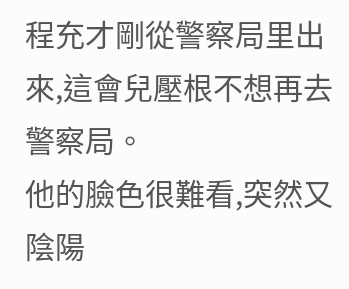程充才剛從警察局里出來,這會兒壓根不想再去警察局。
他的臉色很難看,突然又陰陽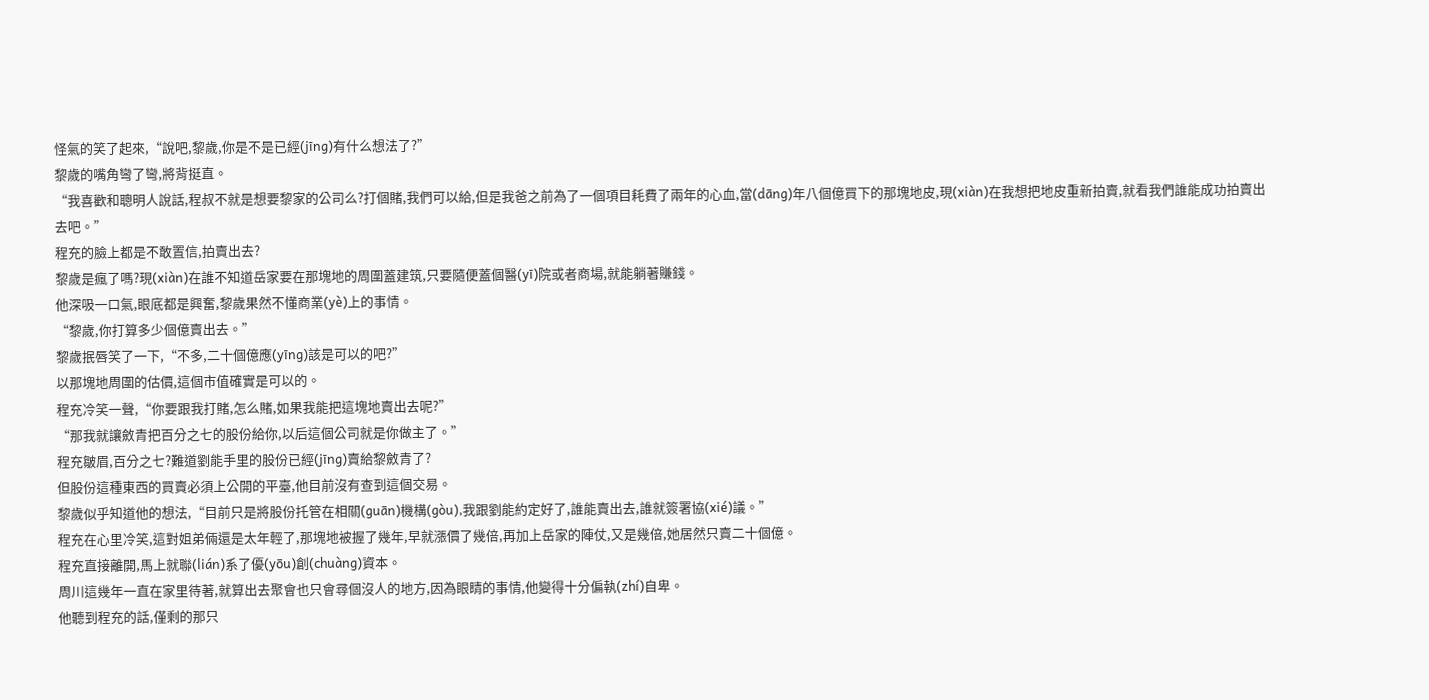怪氣的笑了起來,“說吧,黎歲,你是不是已經(jīng)有什么想法了?”
黎歲的嘴角彎了彎,將背挺直。
“我喜歡和聰明人說話,程叔不就是想要黎家的公司么?打個賭,我們可以給,但是我爸之前為了一個項目耗費了兩年的心血,當(dāng)年八個億買下的那塊地皮,現(xiàn)在我想把地皮重新拍賣,就看我們誰能成功拍賣出去吧。”
程充的臉上都是不敢置信,拍賣出去?
黎歲是瘋了嗎?現(xiàn)在誰不知道岳家要在那塊地的周圍蓋建筑,只要隨便蓋個醫(yī)院或者商場,就能躺著賺錢。
他深吸一口氣,眼底都是興奮,黎歲果然不懂商業(yè)上的事情。
“黎歲,你打算多少個億賣出去。”
黎歲抿唇笑了一下,“不多,二十個億應(yīng)該是可以的吧?”
以那塊地周圍的估價,這個市值確實是可以的。
程充冷笑一聲,“你要跟我打賭,怎么賭,如果我能把這塊地賣出去呢?”
“那我就讓斂青把百分之七的股份給你,以后這個公司就是你做主了。”
程充皺眉,百分之七?難道劉能手里的股份已經(jīng)賣給黎斂青了?
但股份這種東西的買賣必須上公開的平臺,他目前沒有查到這個交易。
黎歲似乎知道他的想法,“目前只是將股份托管在相關(guān)機構(gòu),我跟劉能約定好了,誰能賣出去,誰就簽署協(xié)議。”
程充在心里冷笑,這對姐弟倆還是太年輕了,那塊地被握了幾年,早就漲價了幾倍,再加上岳家的陣仗,又是幾倍,她居然只賣二十個億。
程充直接離開,馬上就聯(lián)系了優(yōu)創(chuàng)資本。
周川這幾年一直在家里待著,就算出去聚會也只會尋個沒人的地方,因為眼睛的事情,他變得十分偏執(zhí)自卑。
他聽到程充的話,僅剩的那只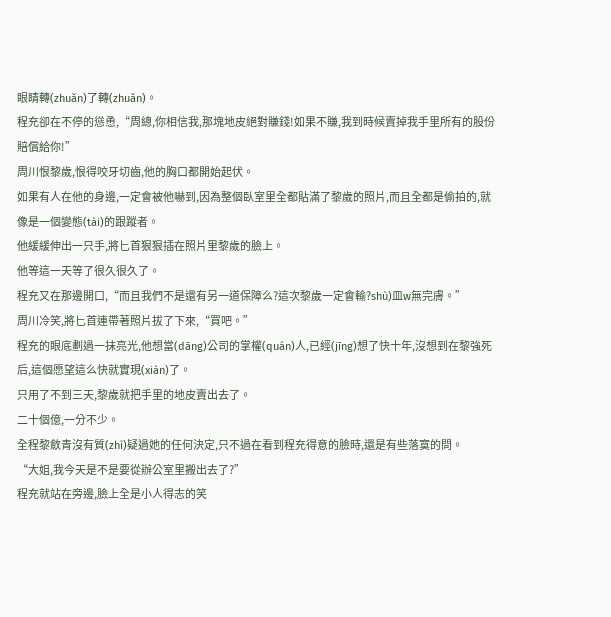眼睛轉(zhuǎn)了轉(zhuǎn)。
程充卻在不停的慫恿,“周總,你相信我,那塊地皮絕對賺錢!如果不賺,我到時候賣掉我手里所有的股份賠償給你!”
周川恨黎歲,恨得咬牙切齒,他的胸口都開始起伏。
如果有人在他的身邊,一定會被他嚇到,因為整個臥室里全都貼滿了黎歲的照片,而且全都是偷拍的,就像是一個變態(tài)的跟蹤者。
他緩緩伸出一只手,將匕首狠狠插在照片里黎歲的臉上。
他等這一天等了很久很久了。
程充又在那邊開口,“而且我們不是還有另一道保障么?這次黎歲一定會輸?shù)皿w無完膚。”
周川冷笑,將匕首連帶著照片拔了下來,“買吧。”
程充的眼底劃過一抹亮光,他想當(dāng)公司的掌權(quán)人,已經(jīng)想了快十年,沒想到在黎強死后,這個愿望這么快就實現(xiàn)了。
只用了不到三天,黎歲就把手里的地皮賣出去了。
二十個億,一分不少。
全程黎斂青沒有質(zhì)疑過她的任何決定,只不過在看到程充得意的臉時,還是有些落寞的問。
“大姐,我今天是不是要從辦公室里搬出去了?”
程充就站在旁邊,臉上全是小人得志的笑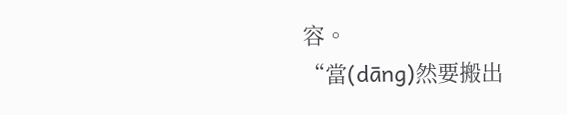容。
“當(dāng)然要搬出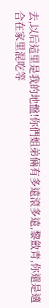去,以后這里是我的地盤!你們姐弟倆有多遠滾多遠,黎斂青,你還是適合在家里混吃等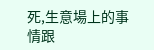死,生意場上的事情跟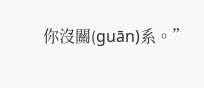你沒關(guān)系。”